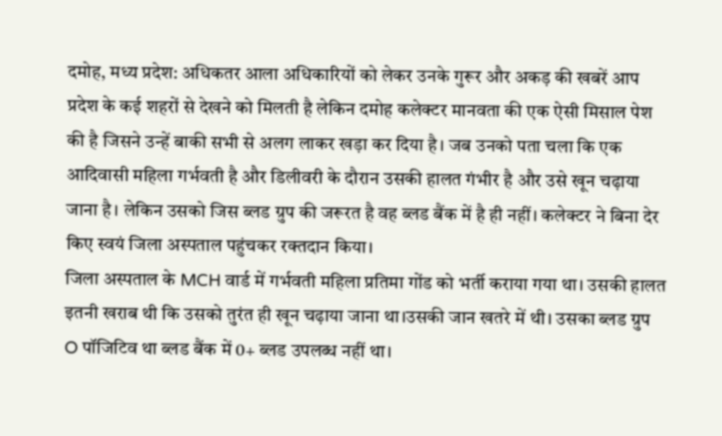दमोह, मध्य प्रदेश: अधिकतर आला अधिकारियों को लेकर उनके गुरूर और अकड़ की खबरें आप प्रदेश के कई शहरों से देखने को मिलती है लेकिन दमोह कलेक्टर मानवता की एक ऐसी मिसाल पेश की है जिसने उन्हें बाकी सभी से अलग लाकर खड़ा कर दिया है। जब उनको पता चला कि एक आदिवासी महिला गर्भवती है और डिलीवरी के दौरान उसकी हालत गंभीर है और उसे खून चढ़ाया जाना है। लेकिन उसको जिस ब्लड ग्रुप की जरूरत है वह ब्लड बैंक में है ही नहीं। कलेक्टर ने बिना देर किए स्वयं जिला अस्पताल पहुंचकर रक्तदान किया।
जिला अस्पताल के MCH वार्ड में गर्भवती महिला प्रतिमा गोंड को भर्ती कराया गया था। उसकी हालत इतनी खराब थी कि उसको तुरंत ही खून चढ़ाया जाना था।उसकी जान खतरे में थी। उसका ब्लड ग्रुप O पॉजिटिव था ब्लड बैंक में 0+ ब्लड उपलब्ध नहीं था।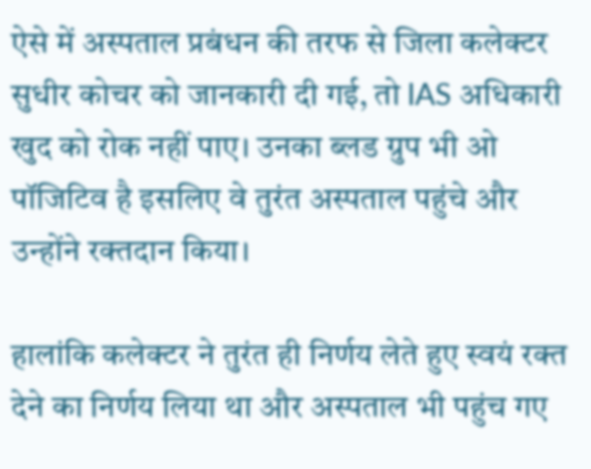ऐसे में अस्पताल प्रबंधन की तरफ से जिला कलेक्टर सुधीर कोचर को जानकारी दी गई, तो IAS अधिकारी खुद को रोक नहीं पाए। उनका ब्लड ग्रुप भी ओ पॉजिटिव है इसलिए वे तुरंत अस्पताल पहुंचे और उन्होंने रक्तदान किया।

हालांकि कलेक्टर ने तुरंत ही निर्णय लेते हुए स्वयं रक्त देने का निर्णय लिया था और अस्पताल भी पहुंच गए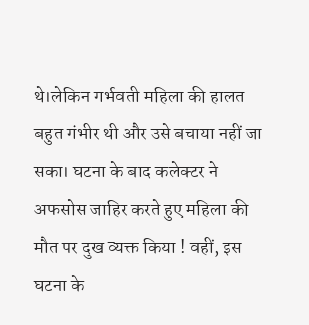थे।लेकिन गर्भवती महिला की हालत बहुत गंभीर थी और उसे बचाया नहीं जा सका। घटना के बाद कलेक्टर ने अफसोस जाहिर करते हुए महिला की मौत पर दुख व्यक्त किया ! वहीं, इस घटना के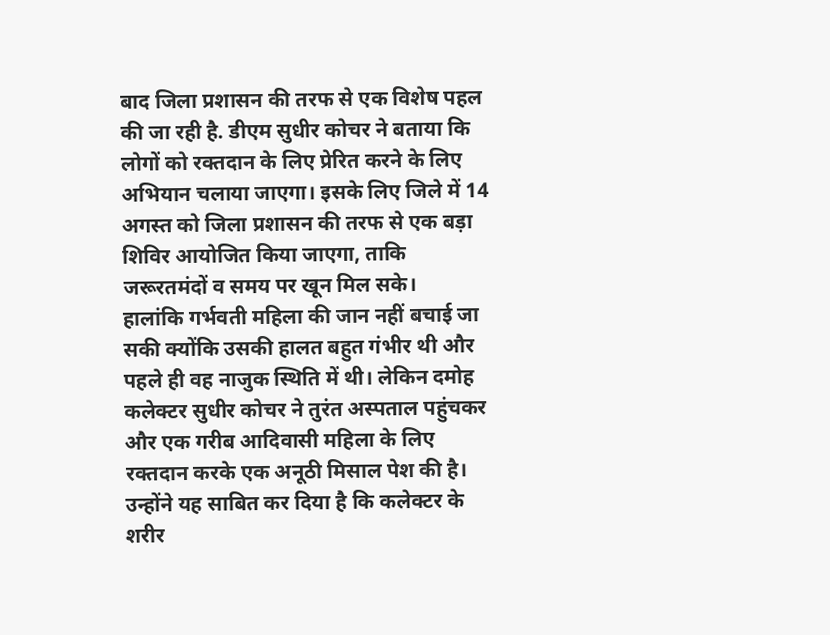बाद जिला प्रशासन की तरफ से एक विशेष पहल की जा रही है. डीएम सुधीर कोचर ने बताया कि लोगों को रक्तदान के लिए प्रेरित करने के लिए अभियान चलाया जाएगा। इसके लिए जिले में 14 अगस्त को जिला प्रशासन की तरफ से एक बड़ा शिविर आयोजित किया जाएगा, ताकि जरूरतमंदों व समय पर खून मिल सके।
हालांकि गर्भवती महिला की जान नहीं बचाई जा सकी क्योंकि उसकी हालत बहुत गंभीर थी और पहले ही वह नाजुक स्थिति में थी। लेकिन दमोह कलेक्टर सुधीर कोचर ने तुरंत अस्पताल पहुंचकर और एक गरीब आदिवासी महिला के लिए रक्तदान करके एक अनूठी मिसाल पेश की है। उन्होंने यह साबित कर दिया है कि कलेक्टर के शरीर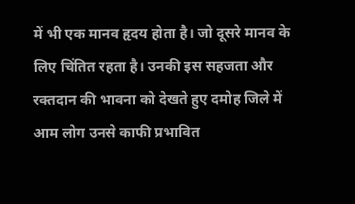में भी एक मानव हृदय होता है। जो दूसरे मानव के लिए चिंतित रहता है। उनकी इस सहजता और रक्तदान की भावना को देखते हुए दमोह जिले में आम लोग उनसे काफी प्रभावित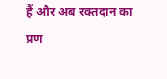हैं और अब रक्तदान का प्रण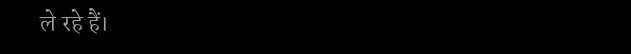ले रहे हैं।